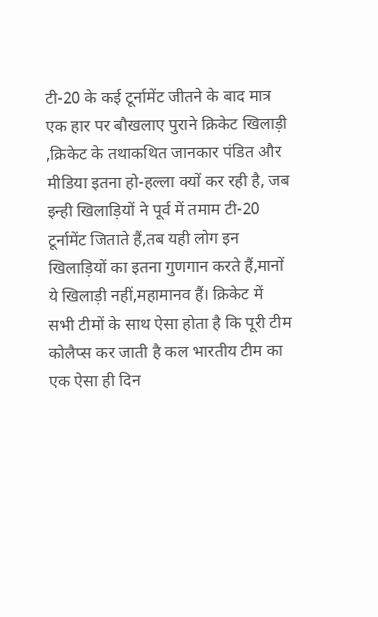टी-20 के कई टूर्नामेंट जीतने के बाद मात्र एक हार पर बौखलाए पुराने क्रिकेट खिलाड़ी ,क्रिकेट के तथाकथित जानकार पंडित और मीडिया इतना हो-हल्ला क्यों कर रही है, जब इन्ही खिलाड़ियों ने पूर्व में तमाम टी-20 टूर्नामेंट जिताते हैं,तब यही लोग इन खिलाड़ियों का इतना गुणगान करते हैं,मानों ये खिलाड़ी नहीं,महामानव हैं। क्रिकेट में सभी टीमों के साथ ऐसा होता है कि पूरी टीम कोलैप्स कर जाती है कल भारतीय टीम का एक ऐसा ही दिन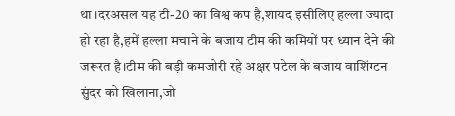था।दरअसल यह टी-20 का विश्व कप है,शायद इसीलिए हल्ला ज्यादा हो रहा है,हमें हल्ला मचाने के बजाय टीम की कमियों पर ध्यान देने की जरूरत है।टीम की बड़ी कमजोरी रहे अक्षर पटेल के बजाय वाशिंग्टन सुंदर को खिलाना,जो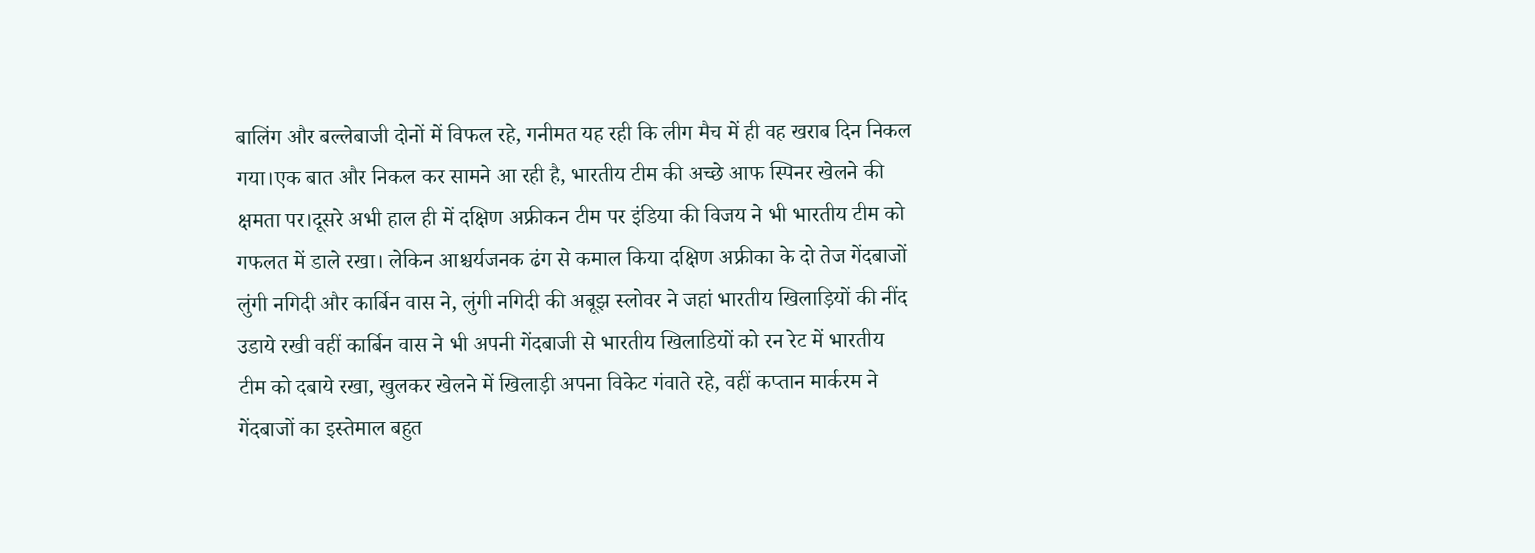बालिंग और बल्लेबाजी दोनों में विफल रहे, गनीमत यह रही कि लीग मैच में ही वह खराब दिन निकल गया।एक बात और निकल कर सामने आ रही है, भारतीय टीम की अच्छे आफ स्पिनर खेलने की क्षमता पर।दूसरे अभी हाल ही में दक्षिण अफ्रीकन टीम पर इंडिया की विजय ने भी भारतीय टीम को गफलत में डाले रखा। लेकिन आश्चर्यजनक ढंग से कमाल किया दक्षिण अफ्रीका के दो तेज गेंदबाजों लुंगी नगिदी और कार्बिन वास ने, लुंगी नगिदी की अबूझ स्लोवर ने जहां भारतीय खिलाड़ियों की नींद उडाये रखी वहीं कार्बिन वास ने भी अपनी गेंदबाजी से भारतीय खिलाडियों को रन रेट में भारतीय टीम को दबाये रखा, खुलकर खेलने में खिलाड़ी अपना विकेट गंवाते रहे, वहीं कप्तान मार्करम ने गेंदबाजों का इस्तेमाल बहुत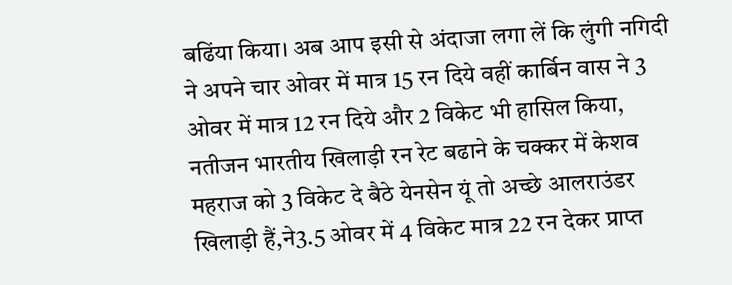बढिंया किया। अब आप इसी से अंदाजा लगा लें कि लुंगी नगिदी ने अपने चार ओवर में मात्र 15 रन दिये वहीं कार्बिन वास ने 3 ओवर में मात्र 12 रन दिये और 2 विकेट भी हासिल किया, नतीजन भारतीय खिलाड़ी रन रेट बढाने के चक्कर में केशव महराज को 3 विकेट दे बैठे येनसेन यूं तो अच्छे आलराउंडर खिलाड़ी हैं,ने3.5 ओवर में 4 विकेट मात्र 22 रन देकर प्राप्त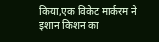किया,एक विकेट मार्करम ने इशान किशन का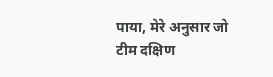पाया, मेरे अनुसार जो टीम दक्षिण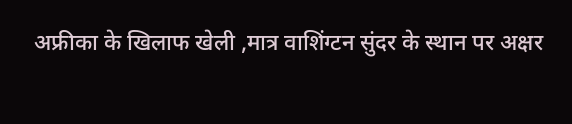अफ्रीका के खिलाफ खेली ,मात्र वाशिंग्टन सुंदर के स्थान पर अक्षर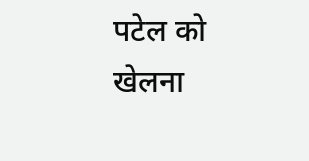पटेल को खेलना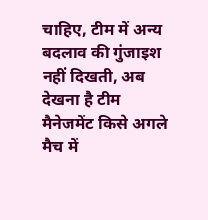चाहिए, टीम में अन्य बदलाव की गुंजाइश नहीं दिखती, अब देखना है टीम मैनेजमेंट किसे अगले मैच में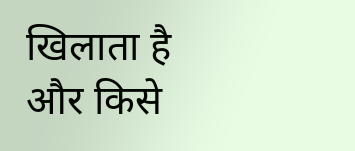खिलाता है और किसे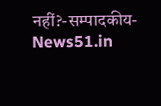नहीं?-सम्पादकीय-News51.in